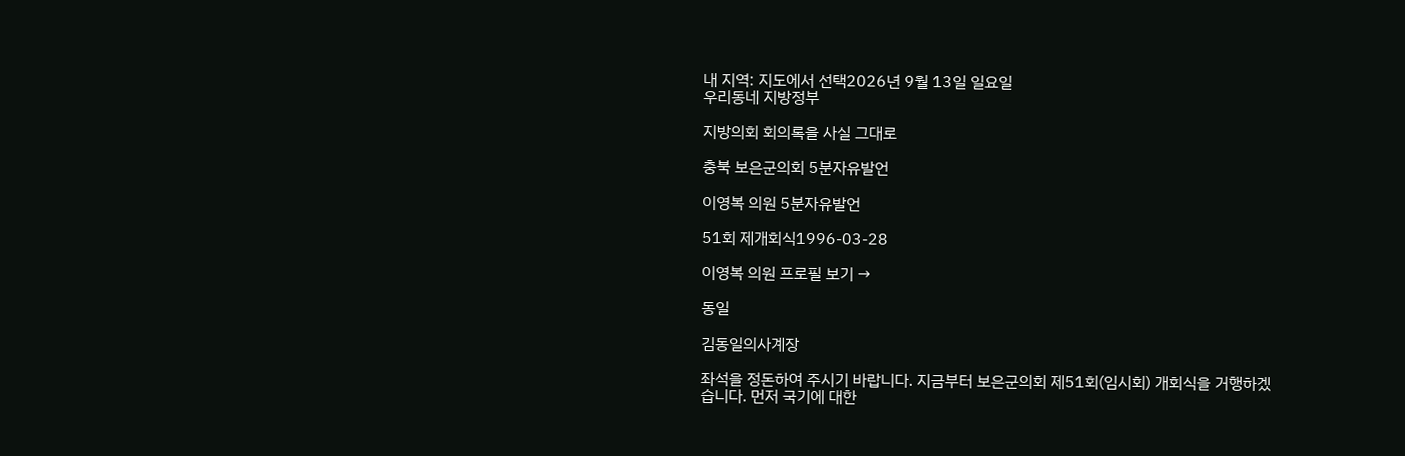내 지역: 지도에서 선택2026년 9월 13일 일요일
우리동네 지방정부

지방의회 회의록을 사실 그대로

충북 보은군의회 5분자유발언

이영복 의원 5분자유발언

51회 제개회식1996-03-28

이영복 의원 프로필 보기 →

동일

김동일의사계장

좌석을 정돈하여 주시기 바랍니다. 지금부터 보은군의회 제51회(임시회) 개회식을 거행하겠습니다. 먼저 국기에 대한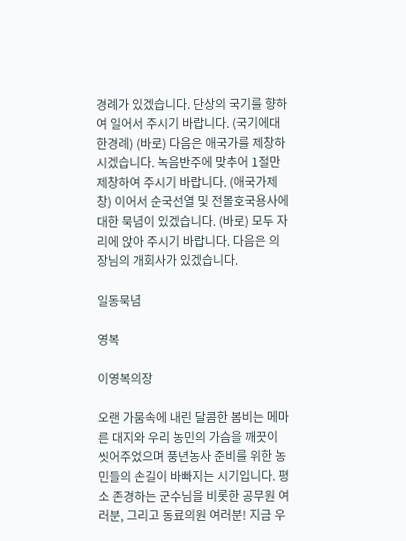경례가 있겠습니다. 단상의 국기를 향하여 일어서 주시기 바랍니다. (국기에대한경례) (바로) 다음은 애국가를 제창하시겠습니다. 녹음반주에 맞추어 1절만 제창하여 주시기 바랍니다. (애국가제창) 이어서 순국선열 및 전몰호국용사에 대한 묵념이 있겠습니다. (바로) 모두 자리에 앉아 주시기 바랍니다. 다음은 의장님의 개회사가 있겠습니다.

일동묵념

영복

이영복의장

오랜 가뭄속에 내린 달콤한 봄비는 메마른 대지와 우리 농민의 가슴을 깨끗이 씻어주었으며 풍년농사 준비를 위한 농민들의 손길이 바빠지는 시기입니다. 평소 존경하는 군수님을 비롯한 공무원 여러분, 그리고 동료의원 여러분! 지금 우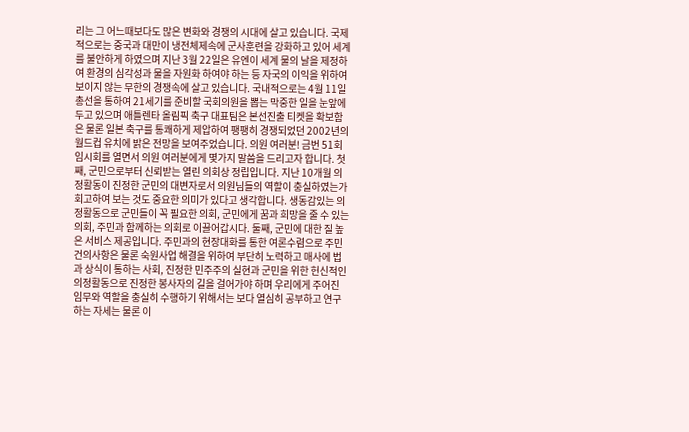리는 그 어느때보다도 많은 변화와 경쟁의 시대에 살고 있습니다. 국제적으로는 중국과 대만이 냉전체제속에 군사훈련을 강화하고 있어 세계를 불안하게 하였으며 지난 3월 22일은 유엔이 세계 물의 날을 제정하여 환경의 심각성과 물을 자원화 하여야 하는 등 자국의 이익을 위하여 보이지 않는 무한의 경쟁속에 살고 있습니다. 국내적으로는 4월 11일 총선을 통하여 21세기를 준비할 국회의원을 뽑는 막중한 일을 눈앞에 두고 있으며 애틀렌타 올림픽 축구 대표팀은 본선진출 티켓을 확보함은 물론 일본 축구를 통쾌하게 제압하여 팽팽히 경쟁되었던 2002년의 월드컵 유치에 밝은 전망을 보여주었습니다. 의원 여러분! 금번 51회 임시회를 열면서 의원 여러분에게 몇가지 말씀을 드리고자 합니다. 첫째, 군민으로부터 신뢰받는 열린 의회상 정립입니다. 지난 10개월 의정활동이 진정한 군민의 대변자로서 의원님들의 역할이 충실하였는가 회고하여 보는 것도 중요한 의미가 있다고 생각합니다. 생동감있는 의정활동으로 군민들이 꼭 필요한 의회, 군민에게 꿈과 희망을 줄 수 있는 의회, 주민과 함께하는 의회로 이끌어갑시다. 둘째, 군민에 대한 질 높은 서비스 제공입니다. 주민과의 현장대화를 통한 여론수렴으로 주민건의사항은 물론 숙원사업 해결을 위하여 부단히 노력하고 매사에 법과 상식이 통하는 사회, 진정한 민주주의 실현과 군민을 위한 헌신적인 의정활동으로 진정한 봉사자의 길을 걸어가야 하며 우리에게 주어진 임무와 역할을 충실히 수행하기 위해서는 보다 열심히 공부하고 연구하는 자세는 물론 이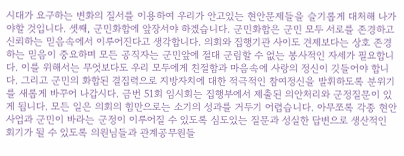시대가 요구하는 변화의 질서를 이용하여 우리가 안고있는 현안문제들을 슬기롭게 대처해 나가야할 것입니다. 셋째, 군민화합에 앞장서야 하겠습니다. 군민화합은 군민 모두 서로를 존경하고 신뢰하는 믿음속에서 이루어진다고 생각합니다. 의회와 집행기관 사이도 견제보다는 상호 존경하는 믿음이 중요하며 모든 공직자는 군민앞에 절대 군림할 수 없는 봉사적인 자세가 필요합니다. 이를 위해서는 무엇보다도 우리 모두에게 친절함과 마음속에 사랑의 정신이 깃들어야 합니다. 그리고 군민의 화합된 결집력으로 지방자치에 대한 적극적인 참여정신을 발휘하도록 분위기를 새롭게 바꾸어 나갑시다. 금번 51회 임시회는 집행부에서 제출된 의안처리와 군정질문이 있게 됩니다. 모든 일은 의회의 힘만으로는 소기의 성과를 거두기 어렵습니다. 아무쪼록 각종 현안사업과 군민이 바라는 군정이 이루어질 수 있도록 심도있는 질문과 성실한 답변으로 생산적인 회기가 될 수 있도록 의원님들과 관계공무원들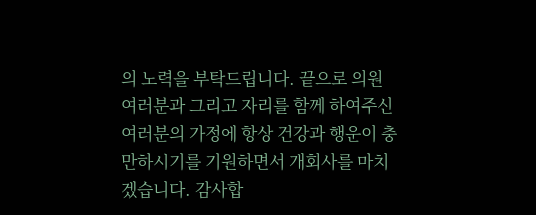의 노력을 부탁드립니다. 끝으로 의원여러분과 그리고 자리를 함께 하여주신 여러분의 가정에 항상 건강과 행운이 충만하시기를 기원하면서 개회사를 마치겠습니다. 감사합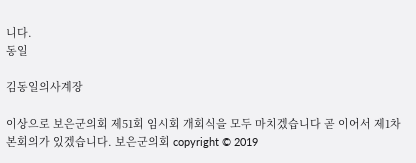니다.
동일

김동일의사계장

이상으로 보은군의회 제51회 임시회 개회식을 모두 마치겠습니다 곧 이어서 제1차 본회의가 있겠습니다. 보은군의회 copyright © 2019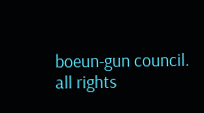boeun-gun council. all rights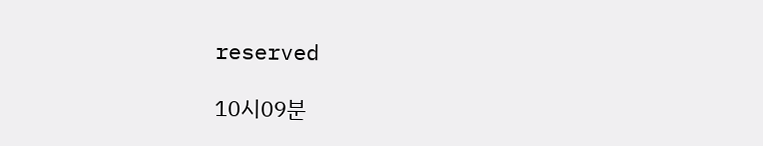reserved

10시09분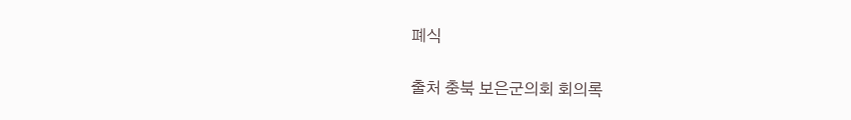폐식

출처 충북 보은군의회 회의록